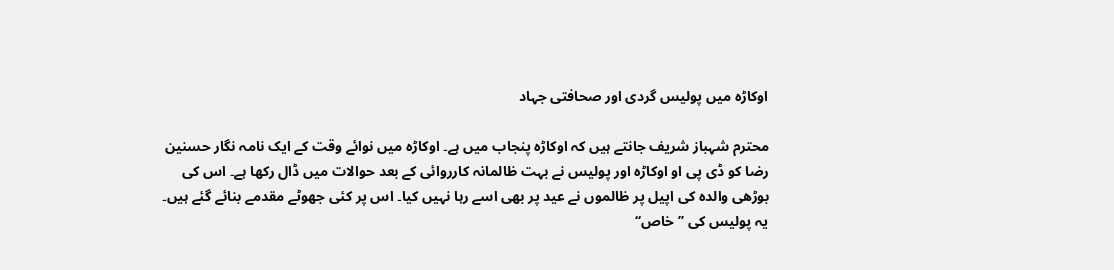اوکاڑہ میں پولیس گردی اور صحافتی جہاد

محترم شہباز شریف جانتے ہیں کہ اوکاڑہ پنجاب میں ہے۔ اوکاڑہ میں نوائے وقت کے ایک نامہ نگار حسنین رضا کو ڈی پی او اوکاڑہ اور پولیس نے بہت ظالمانہ کارروائی کے بعد حوالات میں ڈال رکھا ہے۔ اس کی بوڑھی والدہ کی اپیل پر ظالموں نے عید پر بھی اسے رہا نہیں کیا۔ اس پر کئی جھوٹے مقدمے بنائے گئے ہیں۔ یہ پولیس کی ’’خاص‘‘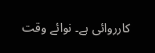کارروائی ہے۔ نوائے وقت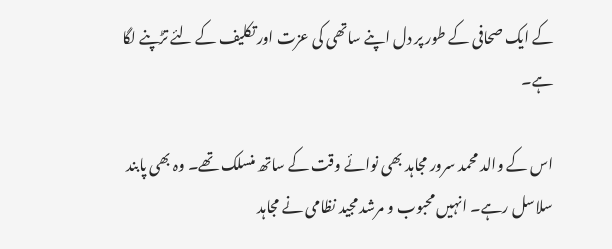کے ایک صحافی کے طور پر دل اپنے ساتھی کی عزت اور تکلیف کے لئے تڑپنے لگا ہے۔

اس کے والد محمد سرور مجاہد بھی نوائے وقت کے ساتھ منسلک تھے۔ وہ بھی پابند سلاسل رہے۔ انہیں محبوب و مرشد مجید نظامی نے مجاہد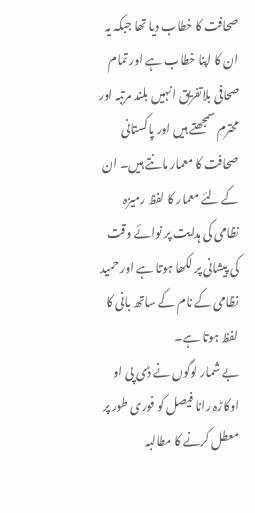صحافت کا خطاب دیا تھا جبکہ یہ ان کا اپنا خطاب ہے اور تمام صحافی بلاتفریق انہیں بلند مرتبہ اور محترم سمجھتے ہیں اور پاکستانی صحافت کا معمار مانتے ہیں۔ ان کے لئے معمار کا لفظ رمیزہ نظامی کی ہدایت پر نوائے وقت کی پیشانی پر لکھا ہوتا ہے اور حمید نظامی کے نام کے ساتھ بانی کا لفظ ہوتا ہے۔
بے شمار لوگوں نے ڈی پی او اوکاڑہ رانا فیصل کو فوری طور پر معطل کرنے کا مطالبہ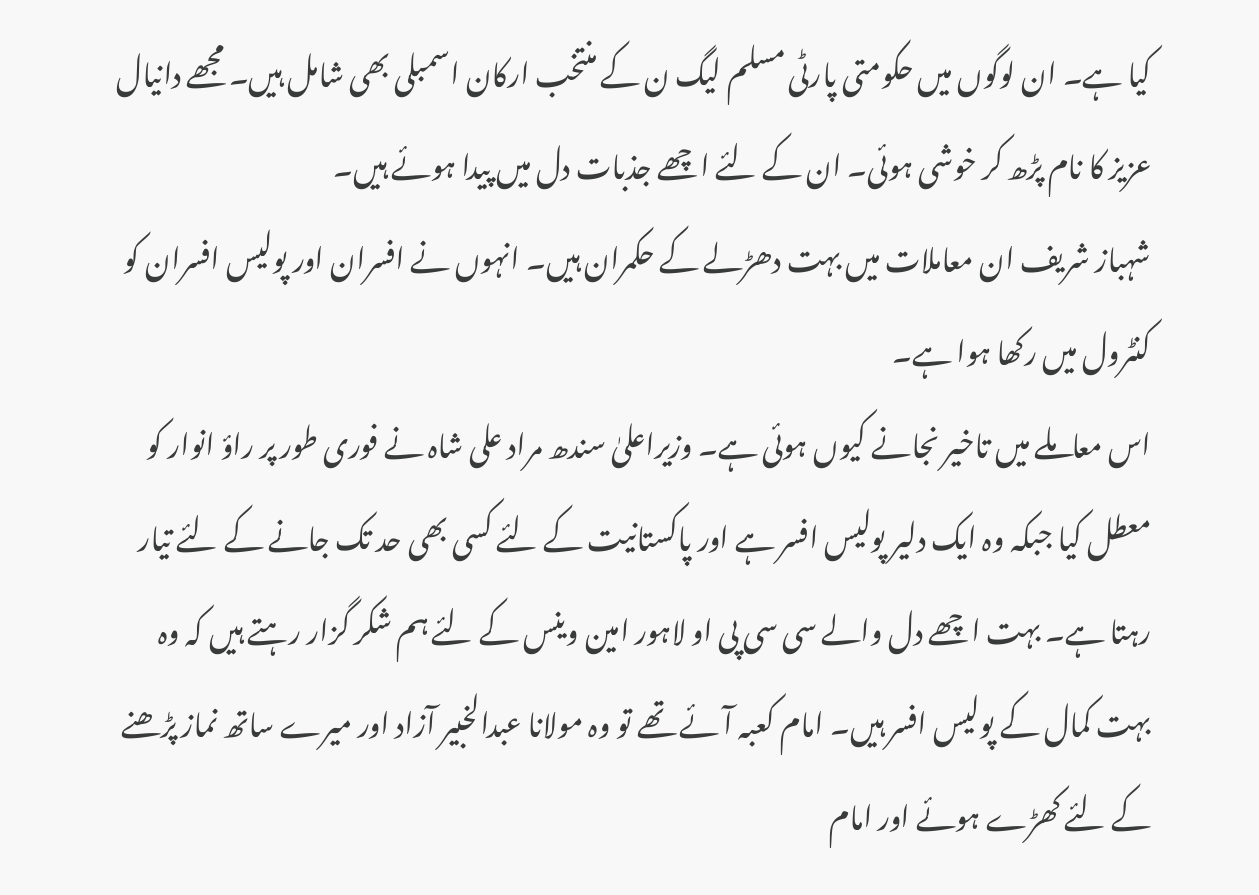کیا ہے۔ ان لوگوں میں حکومتی پارٹی مسلم لیگ ن کے منتخب ارکان اسمبلی بھی شامل ہیں۔ مجھے دانیال عزیز کا نام پڑھ کر خوشی ہوئی۔ ان کے لئے اچھے جذبات دل میں پیدا ہوئے ہیں۔
شہباز شریف ان معاملات میں بہت دھڑلے کے حکمران ہیں۔ انہوں نے افسران اور پولیس افسران کو کنٹرول میں رکھا ہوا ہے۔
اس معاملے میں تاخیر نجانے کیوں ہوئی ہے۔ وزیراعلیٰ سندھ مراد علی شاہ نے فوری طور پر راؤ انوار کو معطل کیا جبکہ وہ ایک دلیر پولیس افسر ہے اور پاکستانیت کے لئے کسی بھی حد تک جانے کے لئے تیار رہتا ہے۔ بہت اچھے دل والے سی سی پی او لاہور امین وینس کے لئے ہم شکر گزار رہتے ہیں کہ وہ بہت کمال کے پولیس افسر ہیں۔ امام کعبہ آئے تھے تو وہ مولانا عبدالخبیر آزاد اور میرے ساتھ نماز پڑھنے کے لئے کھڑے ہوئے اور امام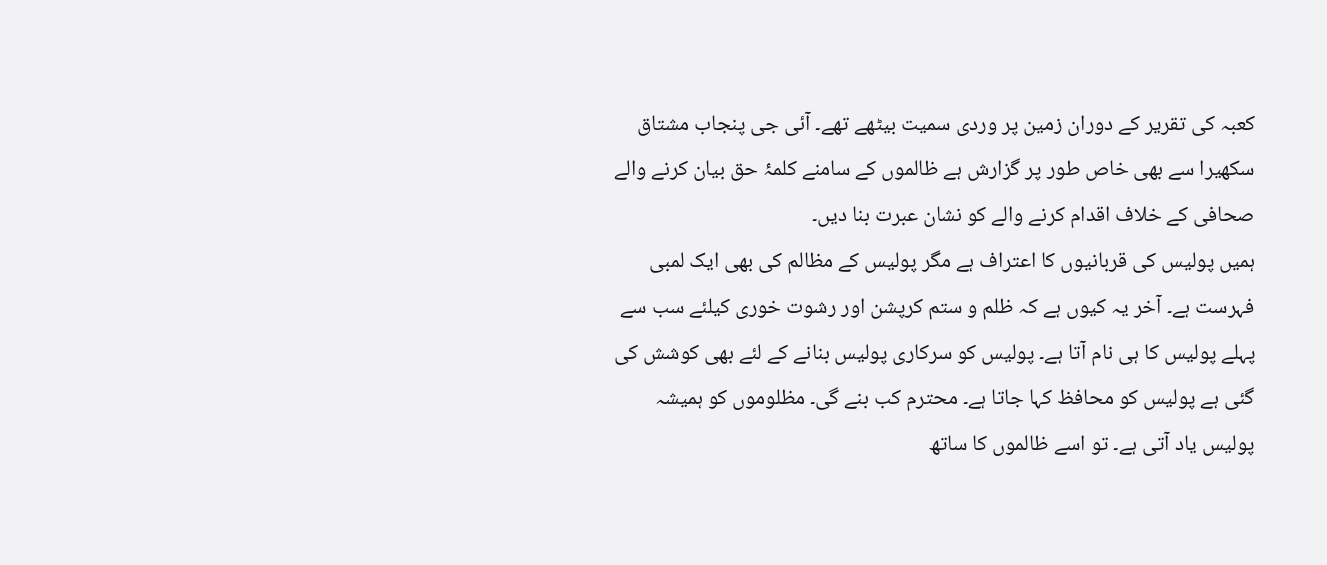کعبہ کی تقریر کے دوران زمین پر وردی سمیت بیٹھے تھے۔ آئی جی پنجاب مشتاق سکھیرا سے بھی خاص طور پر گزارش ہے ظالموں کے سامنے کلمۂ حق بیان کرنے والے صحافی کے خلاف اقدام کرنے والے کو نشان عبرت بنا دیں۔
ہمیں پولیس کی قربانیوں کا اعتراف ہے مگر پولیس کے مظالم کی بھی ایک لمبی فہرست ہے۔ آخر یہ کیوں ہے کہ ظلم و ستم کرپشن اور رشوت خوری کیلئے سب سے پہلے پولیس کا ہی نام آتا ہے۔ پولیس کو سرکاری پولیس بنانے کے لئے بھی کوشش کی گئی ہے پولیس کو محافظ کہا جاتا ہے۔ محترم کب بنے گی۔ مظلوموں کو ہمیشہ پولیس یاد آتی ہے۔ تو اسے ظالموں کا ساتھ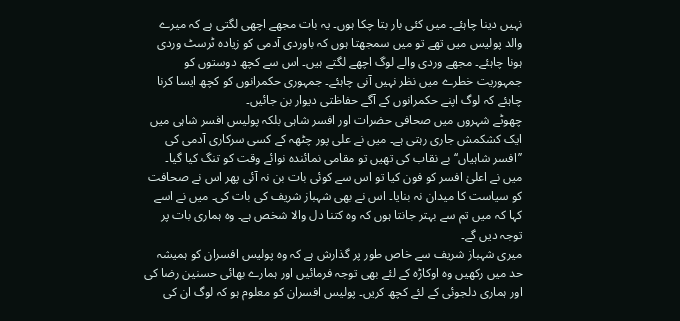نہیں دینا چاہئے۔ میں کئی بار بتا چکا ہوں۔ یہ بات مجھے اچھی لگتی ہے کہ میرے والد پولیس میں تھے تو میں سمجھتا ہوں کہ باوردی آدمی کو زیادہ ٹرسٹ وردی ہونا چاہئے۔ مجھے وردی والے لوگ اچھے لگتے ہیں۔ اس سے کچھ دوستوں کو جمہوریت خطرے میں نظر نہیں آنی چاہئے۔ جمہوری حکمرانوں کو کچھ ایسا کرنا چاہئے کہ لوگ اپنے حکمرانوں کے آگے حفاظتی دیوار بن جائیں۔
چھوٹے شہروں میں صحافی حضرات اور افسر شاہی بلکہ پولیس افسر شاہی میں ایک کشکمش جاری رہتی ہے۔ میں نے علی پور چٹھہ کے کسی سرکاری آدمی کی ’’افسر شاہیاں‘‘ بے نقاب کی تھیں تو مقامی نمائندہ نوائے وقت کو تنگ کیا گیا۔ میں نے اعلیٰ افسر کو فون کیا تو اس سے کوئی بات بن نہ آئی پھر اس نے صحافت کو سیاست کا میدان نہ بنایا۔ اس نے بھی شہباز شریف کی بات کی۔ میں نے اسے کہا کہ میں تم سے بہتر جانتا ہوں کہ وہ کتنا دل والا شخص ہے۔ وہ ہماری بات پر توجہ دیں گے۔
میری شہباز شریف سے خاص طور پر گذارش ہے کہ وہ پولیس افسران کو ہمیشہ حد میں رکھیں وہ اوکاڑہ کے لئے بھی توجہ فرمائیں اور ہمارے بھائی حسنین رضا کی اور ہماری دلجوئی کے لئے کچھ کریں۔ پولیس افسران کو معلوم ہو کہ لوگ ان کی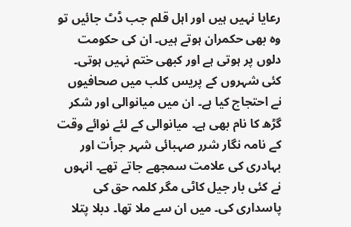رعایا نہیں ہیں اور اہل قلم جب ڈٹ جائیں تو وہ بھی حکمران ہوتے ہیں۔ ان کی حکومت دلوں پر ہوتی ہے اور کبھی ختم نہیں ہوتی۔
کئی شہروں کے پریس کلب میں صحافیوں نے احتجاج کیا ہے۔ ان میں میانوالی اور شکر گڑھ کا نام بھی ہے۔ میانوالی کے لئے نوائے وقت کے نامہ نگار شرر صہبائی شہر جرأت اور بہادری کی علامت سمجھے جاتے تھے۔ انہوں نے کئی بار جیل کاٹی مگر کلمہ حق کی پاسداری کی۔ میں ان سے ملا تھا۔ دبلا پتلا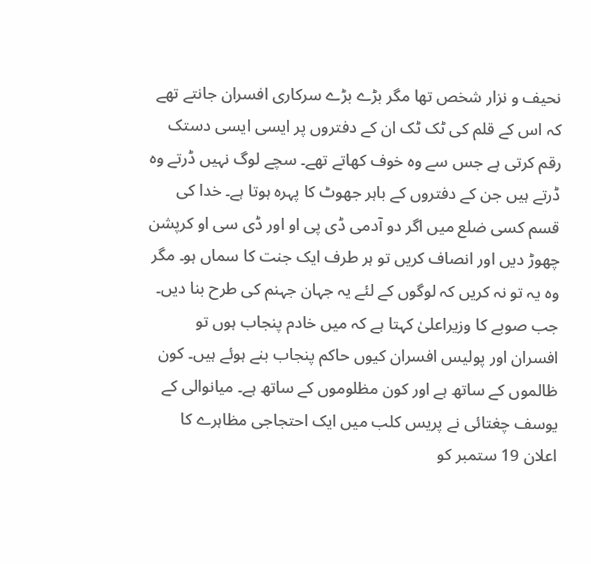نحیف و نزار شخص تھا مگر بڑے بڑے سرکاری افسران جانتے تھے کہ اس کے قلم کی ٹک ٹک ان کے دفتروں پر ایسی ایسی دستک رقم کرتی ہے جس سے وہ خوف کھاتے تھے۔ سچے لوگ نہیں ڈرتے وہ ڈرتے ہیں جن کے دفتروں کے باہر جھوٹ کا پہرہ ہوتا ہے۔ خدا کی قسم کسی ضلع میں اگر دو آدمی ڈی پی او اور ڈی سی او کرپشن چھوڑ دیں اور انصاف کریں تو ہر طرف ایک جنت کا سماں ہو۔ مگر وہ یہ تو نہ کریں کہ لوگوں کے لئے یہ جہان جہنم کی طرح بنا دیں۔ جب صوبے کا وزیراعلیٰ کہتا ہے کہ میں خادم پنجاب ہوں تو افسران اور پولیس افسران کیوں حاکم پنجاب بنے ہوئے ہیں۔ کون ظالموں کے ساتھ ہے اور کون مظلوموں کے ساتھ ہے۔ میانوالی کے یوسف چغتائی نے پریس کلب میں ایک احتجاجی مظاہرے کا اعلان 19 ستمبر کو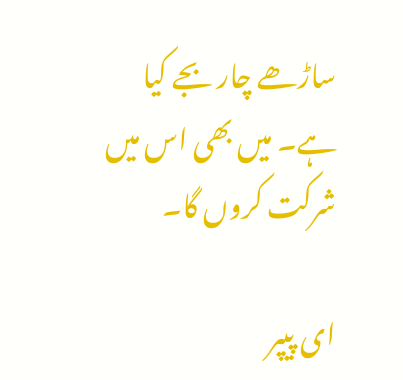ساڑھے چار بجے کیا ہے۔ میں بھی اس میں شرکت کروں گا۔

ای پیپر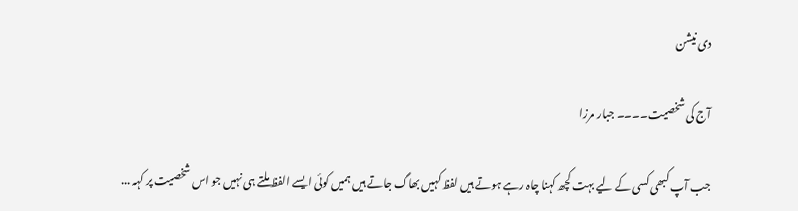دی نیشن

آج کی شخصیت۔۔۔۔ جبار مرزا

جب آپ کبھی کسی کے لیے بہت کچھ کہنا چاہ رہے ہوتے ہیں لفظ کہیں بھاگ جاتے ہیں ہمیں کوئی ایسے الفظ ملتے ہی نہیں جو اس شخصیت پر کہہ ...